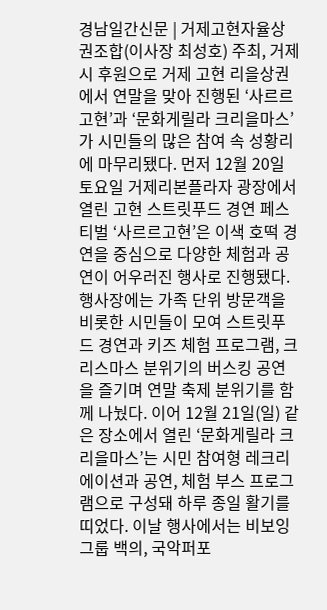경남일간신문 | 거제고현자율상권조합(이사장 최성호) 주최, 거제시 후원으로 거제 고현 리을상권에서 연말을 맞아 진행된 ‘사르르고현’과 ‘문화게릴라 크리을마스’가 시민들의 많은 참여 속 성황리에 마무리됐다. 먼저 12월 20일 토요일 거제리본플라자 광장에서 열린 고현 스트릿푸드 경연 페스티벌 ‘사르르고현’은 이색 호떡 경연을 중심으로 다양한 체험과 공연이 어우러진 행사로 진행됐다. 행사장에는 가족 단위 방문객을 비롯한 시민들이 모여 스트릿푸드 경연과 키즈 체험 프로그램, 크리스마스 분위기의 버스킹 공연을 즐기며 연말 축제 분위기를 함께 나눴다. 이어 12월 21일(일) 같은 장소에서 열린 ‘문화게릴라 크리을마스’는 시민 참여형 레크리에이션과 공연, 체험 부스 프로그램으로 구성돼 하루 종일 활기를 띠었다. 이날 행사에서는 비보잉 그룹 백의, 국악퍼포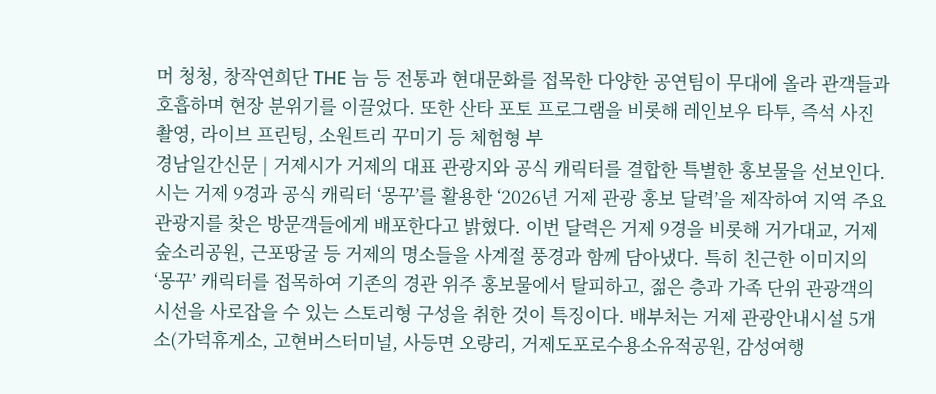머 청청, 창작연희단 THE 늠 등 전통과 현대문화를 접목한 다양한 공연팀이 무대에 올라 관객들과 호흡하며 현장 분위기를 이끌었다. 또한 산타 포토 프로그램을 비롯해 레인보우 타투, 즉석 사진 촬영, 라이브 프린팅, 소원트리 꾸미기 등 체험형 부
경남일간신문 | 거제시가 거제의 대표 관광지와 공식 캐릭터를 결합한 특별한 홍보물을 선보인다. 시는 거제 9경과 공식 캐릭터 ‘몽꾸’를 활용한 ‘2026년 거제 관광 홍보 달력’을 제작하여 지역 주요 관광지를 찾은 방문객들에게 배포한다고 밝혔다. 이번 달력은 거제 9경을 비롯해 거가대교, 거제숲소리공원, 근포땅굴 등 거제의 명소들을 사계절 풍경과 함께 담아냈다. 특히 친근한 이미지의 ‘몽꾸’ 캐릭터를 접목하여 기존의 경관 위주 홍보물에서 탈피하고, 젊은 층과 가족 단위 관광객의 시선을 사로잡을 수 있는 스토리형 구성을 취한 것이 특징이다. 배부처는 거제 관광안내시설 5개소(가덕휴게소, 고현버스터미널, 사등면 오량리, 거제도포로수용소유적공원, 감성여행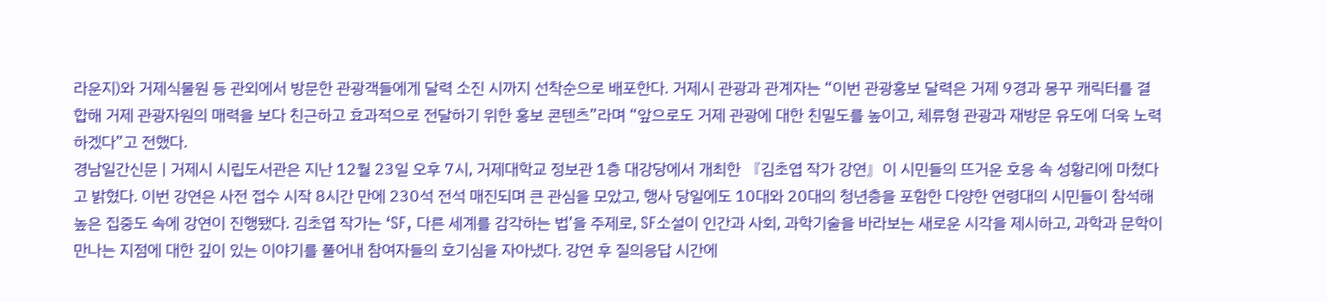라운지)와 거제식물원 등 관외에서 방문한 관광객들에게 달력 소진 시까지 선착순으로 배포한다. 거제시 관광과 관계자는 “이번 관광홍보 달력은 거제 9경과 몽꾸 캐릭터를 결합해 거제 관광자원의 매력을 보다 친근하고 효과적으로 전달하기 위한 홍보 콘텐츠”라며 “앞으로도 거제 관광에 대한 친밀도를 높이고, 체류형 관광과 재방문 유도에 더욱 노력하겠다”고 전했다.
경남일간신문 | 거제시 시립도서관은 지난 12월 23일 오후 7시, 거제대학교 정보관 1층 대강당에서 개최한 『김초엽 작가 강연』이 시민들의 뜨거운 호응 속 성황리에 마쳤다고 밝혔다. 이번 강연은 사전 접수 시작 8시간 만에 230석 전석 매진되며 큰 관심을 모았고, 행사 당일에도 10대와 20대의 청년층을 포함한 다양한 연령대의 시민들이 참석해 높은 집중도 속에 강연이 진행됐다. 김초엽 작가는 ‘SF, 다른 세계를 감각하는 법’을 주제로, SF소설이 인간과 사회, 과학기술을 바라보는 새로운 시각을 제시하고, 과학과 문학이 만나는 지점에 대한 깊이 있는 이야기를 풀어내 참여자들의 호기심을 자아냈다. 강연 후 질의응답 시간에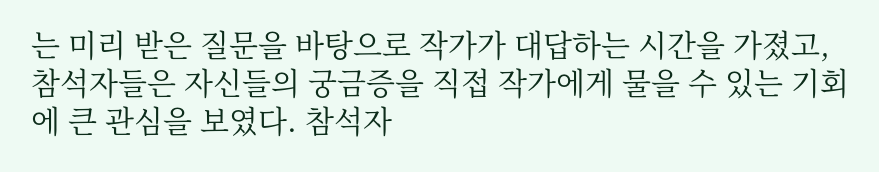는 미리 받은 질문을 바탕으로 작가가 대답하는 시간을 가졌고, 참석자들은 자신들의 궁금증을 직접 작가에게 물을 수 있는 기회에 큰 관심을 보였다. 참석자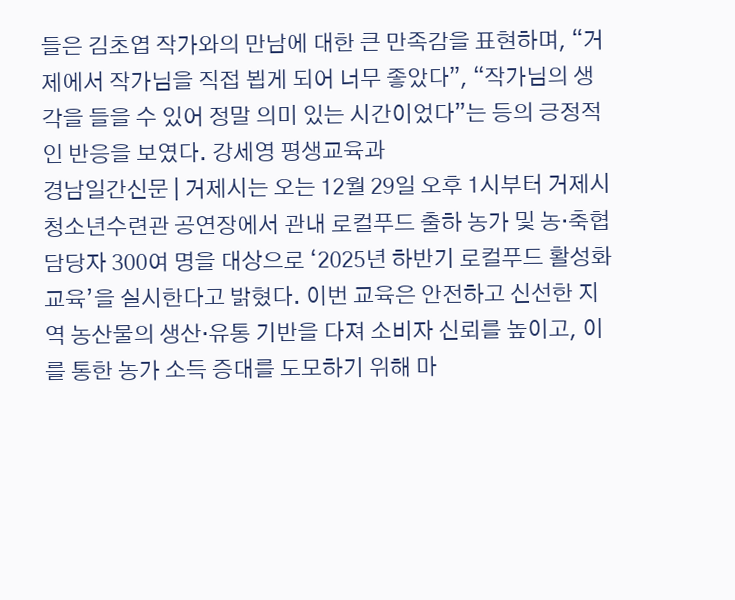들은 김초엽 작가와의 만남에 대한 큰 만족감을 표현하며, “거제에서 작가님을 직접 뵙게 되어 너무 좋았다”, “작가님의 생각을 들을 수 있어 정말 의미 있는 시간이었다”는 등의 긍정적인 반응을 보였다. 강세영 평생교육과
경남일간신문 | 거제시는 오는 12월 29일 오후 1시부터 거제시 청소년수련관 공연장에서 관내 로컬푸드 출하 농가 및 농·축협 담당자 300여 명을 대상으로 ‘2025년 하반기 로컬푸드 활성화 교육’을 실시한다고 밝혔다. 이번 교육은 안전하고 신선한 지역 농산물의 생산·유통 기반을 다져 소비자 신뢰를 높이고, 이를 통한 농가 소득 증대를 도모하기 위해 마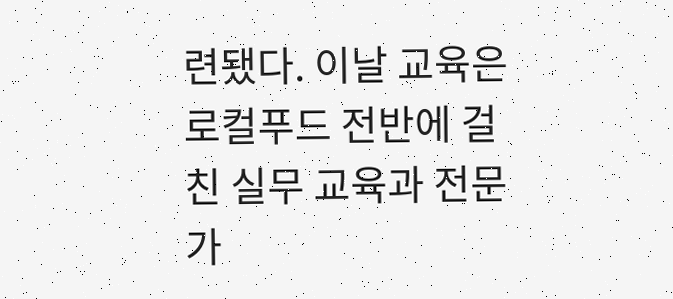련됐다. 이날 교육은 로컬푸드 전반에 걸친 실무 교육과 전문가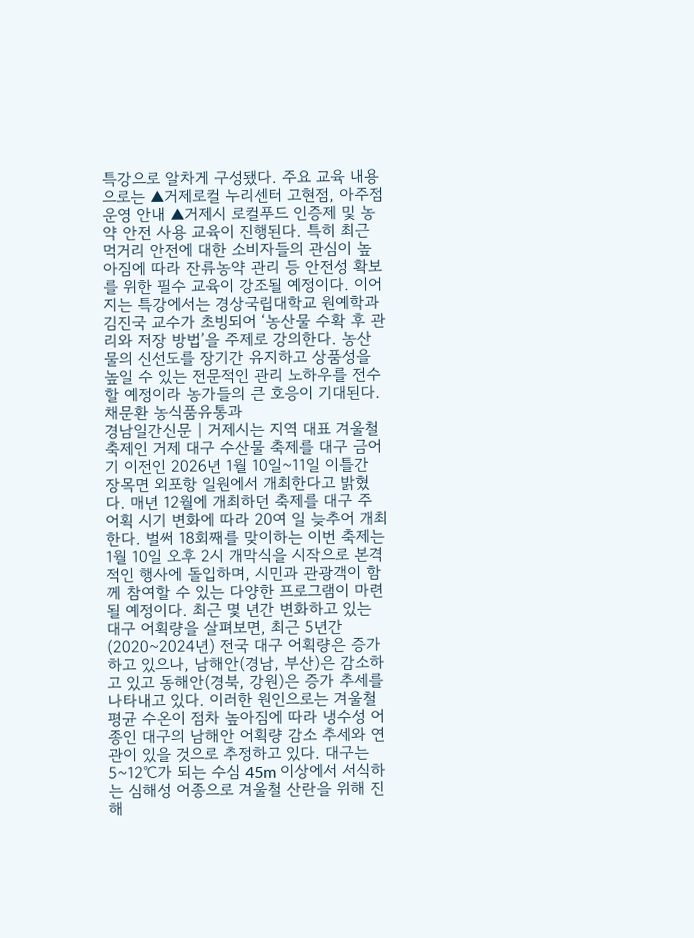특강으로 알차게 구성됐다. 주요 교육 내용으로는 ▲거제로컬 누리센터 고현점, 아주점 운영 안내 ▲거제시 로컬푸드 인증제 및 농약 안전 사용 교육이 진행된다. 특히 최근 먹거리 안전에 대한 소비자들의 관심이 높아짐에 따라 잔류농약 관리 등 안전성 확보를 위한 필수 교육이 강조될 예정이다. 이어지는 특강에서는 경상국립대학교 원예학과 김진국 교수가 초빙되어 ‘농산물 수확 후 관리와 저장 방법’을 주제로 강의한다. 농산물의 신선도를 장기간 유지하고 상품성을 높일 수 있는 전문적인 관리 노하우를 전수할 예정이라 농가들의 큰 호응이 기대된다. 채문환 농식품유통과
경남일간신문 | 거제시는 지역 대표 겨울철 축제인 거제 대구 수산물 축제를 대구 금어기 이전인 2026년 1월 10일~11일 이틀간 장목면 외포항 일원에서 개최한다고 밝혔다. 매년 12월에 개최하던 축제를 대구 주 어획 시기 변화에 따라 20여 일 늦추어 개최한다. 벌써 18회째를 맞이하는 이번 축제는 1월 10일 오후 2시 개막식을 시작으로 본격적인 행사에 돌입하며, 시민과 관광객이 함께 참여할 수 있는 다양한 프로그램이 마련될 예정이다. 최근 몇 년간 변화하고 있는 대구 어획량을 살펴보면, 최근 5년간(2020~2024년) 전국 대구 어획량은 증가하고 있으나, 남해안(경남, 부산)은 감소하고 있고 동해안(경북, 강원)은 증가 추세를 나타내고 있다. 이러한 원인으로는 겨울철 평균 수온이 점차 높아짐에 따라 냉수성 어종인 대구의 남해안 어획량 감소 추세와 연관이 있을 것으로 추정하고 있다. 대구는 5~12℃가 되는 수심 45m 이상에서 서식하는 심해성 어종으로 겨울철 산란을 위해 진해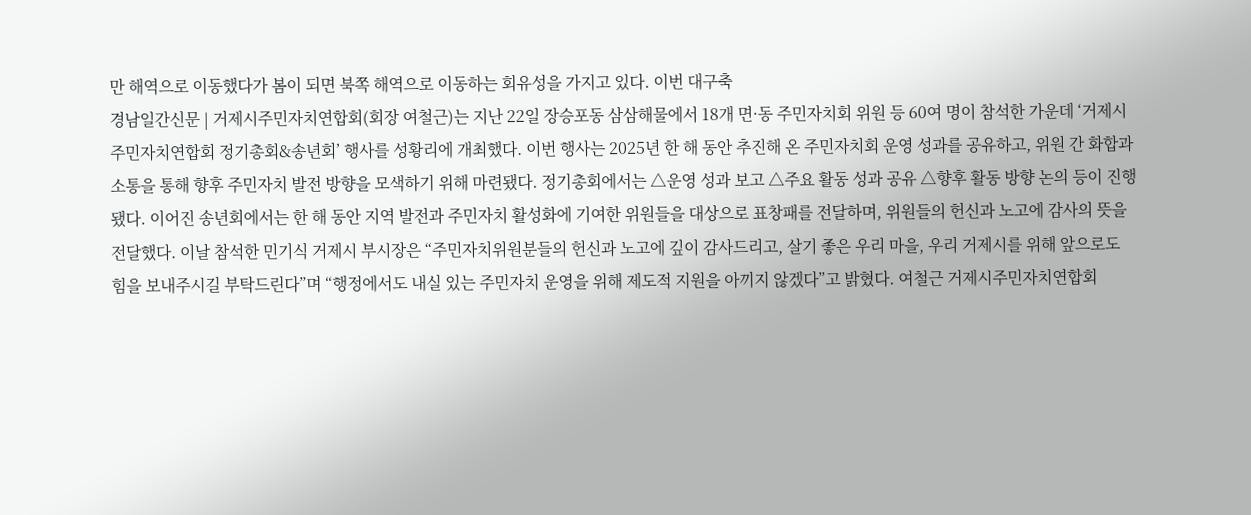만 해역으로 이동했다가 봄이 되면 북쪽 해역으로 이동하는 회유성을 가지고 있다. 이번 대구축
경남일간신문 | 거제시주민자치연합회(회장 여철근)는 지난 22일 장승포동 삼삼해물에서 18개 면·동 주민자치회 위원 등 60여 명이 참석한 가운데 ‘거제시주민자치연합회 정기총회&송년회’ 행사를 성황리에 개최했다. 이번 행사는 2025년 한 해 동안 추진해 온 주민자치회 운영 성과를 공유하고, 위원 간 화합과 소통을 통해 향후 주민자치 발전 방향을 모색하기 위해 마련됐다. 정기총회에서는 △운영 성과 보고 △주요 활동 성과 공유 △향후 활동 방향 논의 등이 진행됐다. 이어진 송년회에서는 한 해 동안 지역 발전과 주민자치 활성화에 기여한 위원들을 대상으로 표창패를 전달하며, 위원들의 헌신과 노고에 감사의 뜻을 전달했다. 이날 참석한 민기식 거제시 부시장은 “주민자치위원분들의 헌신과 노고에 깊이 감사드리고, 살기 좋은 우리 마을, 우리 거제시를 위해 앞으로도 힘을 보내주시길 부탁드린다”며 “행정에서도 내실 있는 주민자치 운영을 위해 제도적 지원을 아끼지 않겠다”고 밝혔다. 여철근 거제시주민자치연합회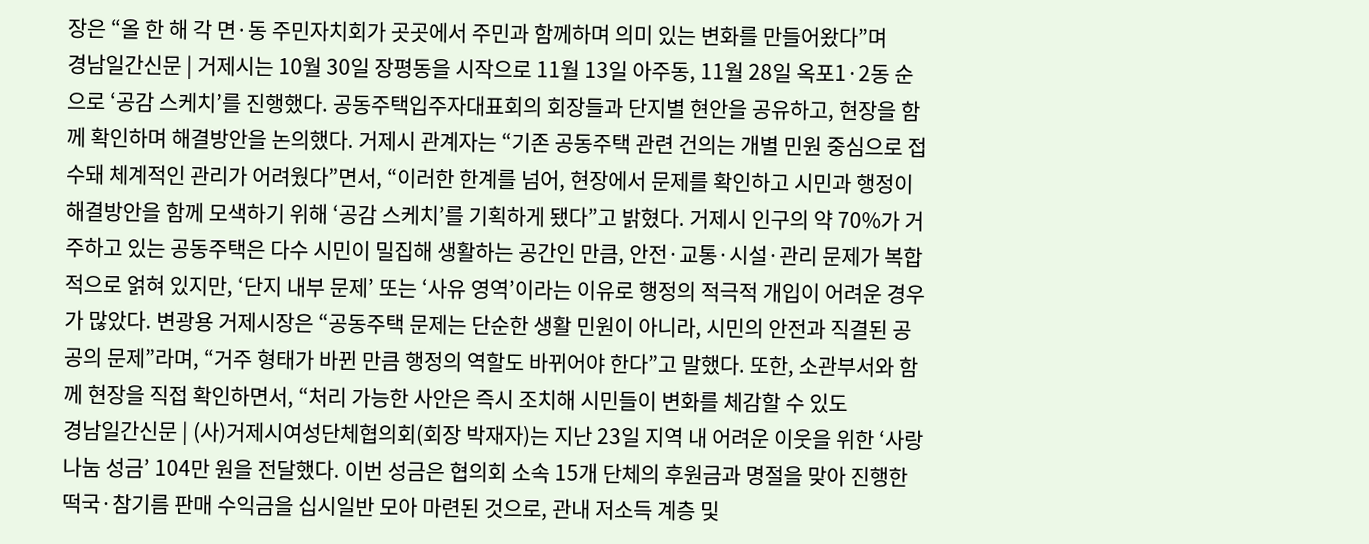장은 “올 한 해 각 면·동 주민자치회가 곳곳에서 주민과 함께하며 의미 있는 변화를 만들어왔다”며
경남일간신문 | 거제시는 10월 30일 장평동을 시작으로 11월 13일 아주동, 11월 28일 옥포1·2동 순으로 ‘공감 스케치’를 진행했다. 공동주택입주자대표회의 회장들과 단지별 현안을 공유하고, 현장을 함께 확인하며 해결방안을 논의했다. 거제시 관계자는 “기존 공동주택 관련 건의는 개별 민원 중심으로 접수돼 체계적인 관리가 어려웠다”면서, “이러한 한계를 넘어, 현장에서 문제를 확인하고 시민과 행정이 해결방안을 함께 모색하기 위해 ‘공감 스케치’를 기획하게 됐다”고 밝혔다. 거제시 인구의 약 70%가 거주하고 있는 공동주택은 다수 시민이 밀집해 생활하는 공간인 만큼, 안전·교통·시설·관리 문제가 복합적으로 얽혀 있지만, ‘단지 내부 문제’ 또는 ‘사유 영역’이라는 이유로 행정의 적극적 개입이 어려운 경우가 많았다. 변광용 거제시장은 “공동주택 문제는 단순한 생활 민원이 아니라, 시민의 안전과 직결된 공공의 문제”라며, “거주 형태가 바뀐 만큼 행정의 역할도 바뀌어야 한다”고 말했다. 또한, 소관부서와 함께 현장을 직접 확인하면서, “처리 가능한 사안은 즉시 조치해 시민들이 변화를 체감할 수 있도
경남일간신문 | (사)거제시여성단체협의회(회장 박재자)는 지난 23일 지역 내 어려운 이웃을 위한 ‘사랑 나눔 성금’ 104만 원을 전달했다. 이번 성금은 협의회 소속 15개 단체의 후원금과 명절을 맞아 진행한 떡국·참기름 판매 수익금을 십시일반 모아 마련된 것으로, 관내 저소득 계층 및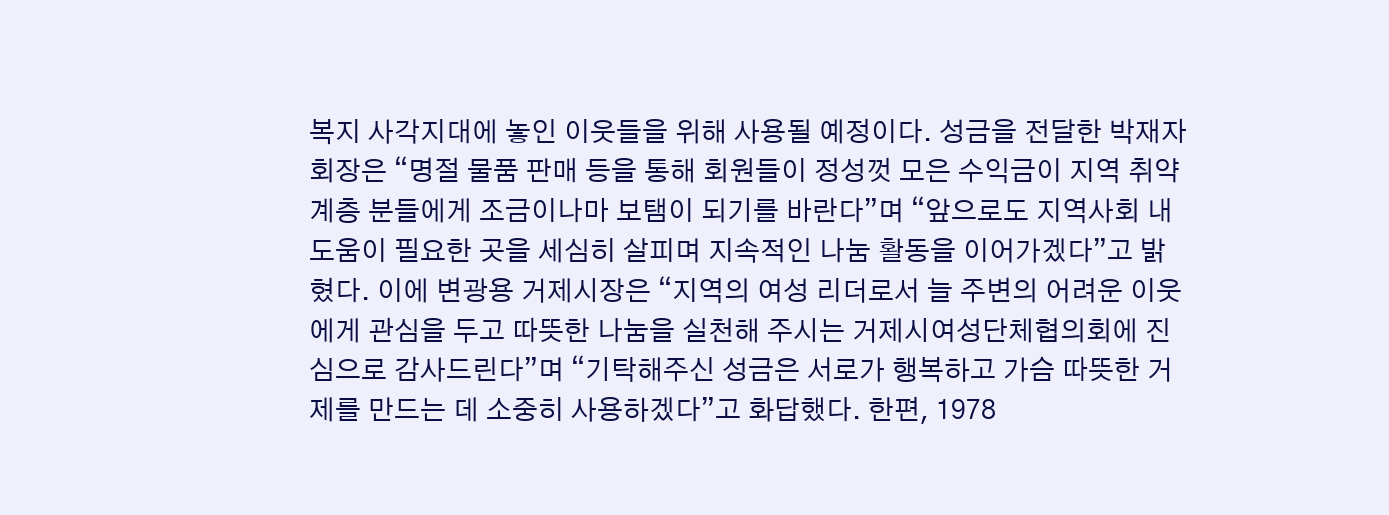복지 사각지대에 놓인 이웃들을 위해 사용될 예정이다. 성금을 전달한 박재자 회장은 “명절 물품 판매 등을 통해 회원들이 정성껏 모은 수익금이 지역 취약계층 분들에게 조금이나마 보탬이 되기를 바란다”며 “앞으로도 지역사회 내 도움이 필요한 곳을 세심히 살피며 지속적인 나눔 활동을 이어가겠다”고 밝혔다. 이에 변광용 거제시장은 “지역의 여성 리더로서 늘 주변의 어려운 이웃에게 관심을 두고 따뜻한 나눔을 실천해 주시는 거제시여성단체협의회에 진심으로 감사드린다”며 “기탁해주신 성금은 서로가 행복하고 가슴 따뜻한 거제를 만드는 데 소중히 사용하겠다”고 화답했다. 한편, 1978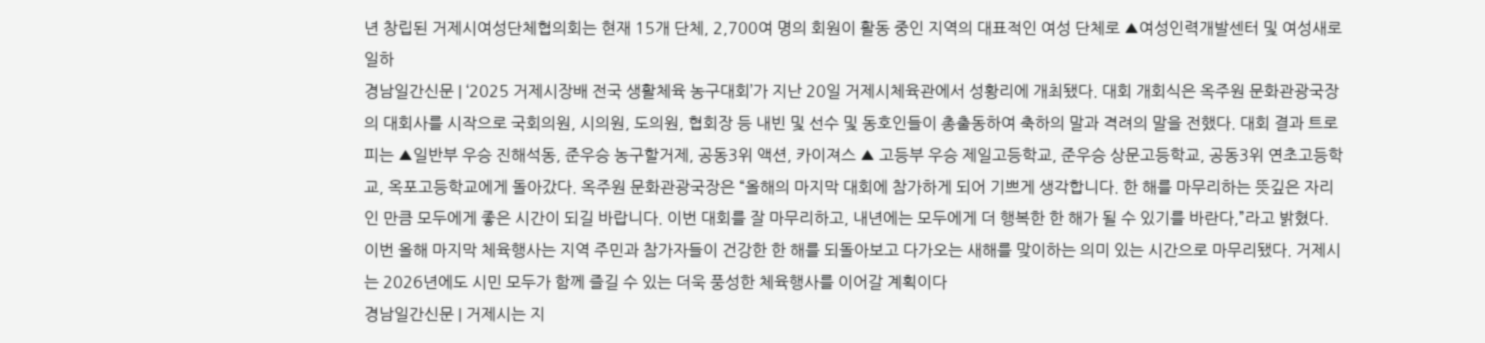년 창립된 거제시여성단체협의회는 현재 15개 단체, 2,700여 명의 회원이 활동 중인 지역의 대표적인 여성 단체로 ▲여성인력개발센터 및 여성새로일하
경남일간신문 | ‘2025 거제시장배 전국 생활체육 농구대회’가 지난 20일 거제시체육관에서 성황리에 개최됐다. 대회 개회식은 옥주원 문화관광국장의 대회사를 시작으로 국회의원, 시의원, 도의원, 협회장 등 내빈 및 선수 및 동호인들이 총출동하여 축하의 말과 격려의 말을 전했다. 대회 결과 트로피는 ▲일반부 우승 진해석동, 준우승 농구할거제, 공동3위 액션, 카이져스 ▲ 고등부 우승 제일고등학교, 준우승 상문고등학교, 공동3위 연초고등학교, 옥포고등학교에게 돌아갔다. 옥주원 문화관광국장은 “올해의 마지막 대회에 참가하게 되어 기쁘게 생각합니다. 한 해를 마무리하는 뜻깊은 자리인 만큼 모두에게 좋은 시간이 되길 바랍니다. 이번 대회를 잘 마무리하고, 내년에는 모두에게 더 행복한 한 해가 될 수 있기를 바란다,”라고 밝혔다. 이번 올해 마지막 체육행사는 지역 주민과 참가자들이 건강한 한 해를 되돌아보고 다가오는 새해를 맞이하는 의미 있는 시간으로 마무리됐다. 거제시는 2026년에도 시민 모두가 함께 즐길 수 있는 더욱 풍성한 체육행사를 이어갈 계획이다
경남일간신문 | 거제시는 지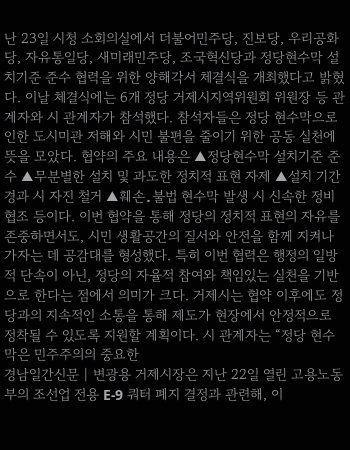난 23일 시청 소회의실에서 더불어민주당, 진보당, 우리공화당, 자유통일당, 새미래민주당, 조국혁신당과 정당현수막 설치기준 준수 협력을 위한 양해각서 체결식을 개최했다고 밝혔다. 이날 체결식에는 6개 정당 거제시지역위원회 위원장 등 관계자와 시 관계자가 참석했다. 참석자들은 정당 현수막으로 인한 도시미관 저해와 시민 불편을 줄이기 위한 공동 실천에 뜻을 모았다. 협약의 주요 내용은 ▲정당현수막 설치기준 준수 ▲무분별한 설치 및 과도한 정치적 표현 자제 ▲설치 기간 경과 시 자진 철거 ▲훼손․불법 현수막 발생 시 신속한 정비 협조 등이다. 이번 협약을 통해 정당의 정치적 표현의 자유를 존중하면서도, 시민 생활공간의 질서와 안전을 함께 지켜나가자는 데 공감대를 형성했다. 특히 이번 협력은 행정의 일방적 단속이 아닌, 정당의 자율적 참여와 책임있는 실천을 기반으로 한다는 점에서 의미가 크다. 거제시는 협약 이후에도 정당과의 지속적인 소통을 통해 제도가 현장에서 안정적으로 정착될 수 있도록 지원할 계획이다. 시 관계자는 “정당 현수막은 민주주의의 중요한
경남일간신문 | 변광용 거제시장은 지난 22일 열린 고용노동부의 조선업 전용 E-9 쿼터 폐지 결정과 관련해, 이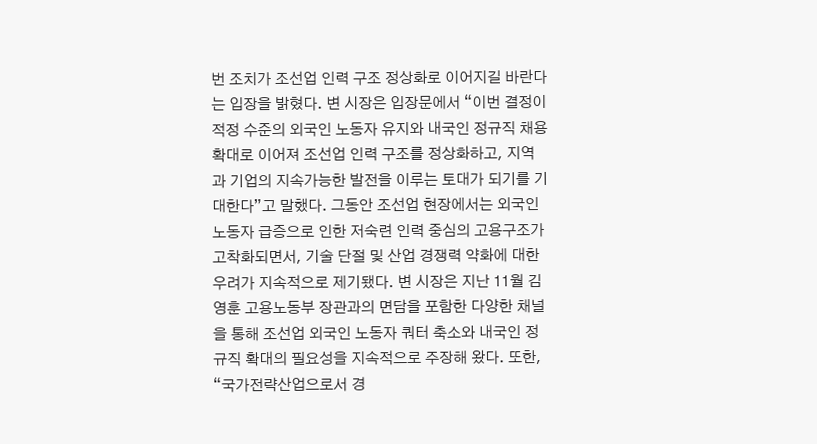번 조치가 조선업 인력 구조 정상화로 이어지길 바란다는 입장을 밝혔다. 변 시장은 입장문에서 “이번 결정이 적정 수준의 외국인 노동자 유지와 내국인 정규직 채용 확대로 이어져 조선업 인력 구조를 정상화하고, 지역과 기업의 지속가능한 발전을 이루는 토대가 되기를 기대한다”고 말했다. 그동안 조선업 현장에서는 외국인 노동자 급증으로 인한 저숙련 인력 중심의 고용구조가 고착화되면서, 기술 단절 및 산업 경쟁력 약화에 대한 우려가 지속적으로 제기됐다. 변 시장은 지난 11월 김영훈 고용노동부 장관과의 면담을 포함한 다양한 채널을 통해 조선업 외국인 노동자 쿼터 축소와 내국인 정규직 확대의 필요성을 지속적으로 주장해 왔다. 또한, “국가전략산업으로서 경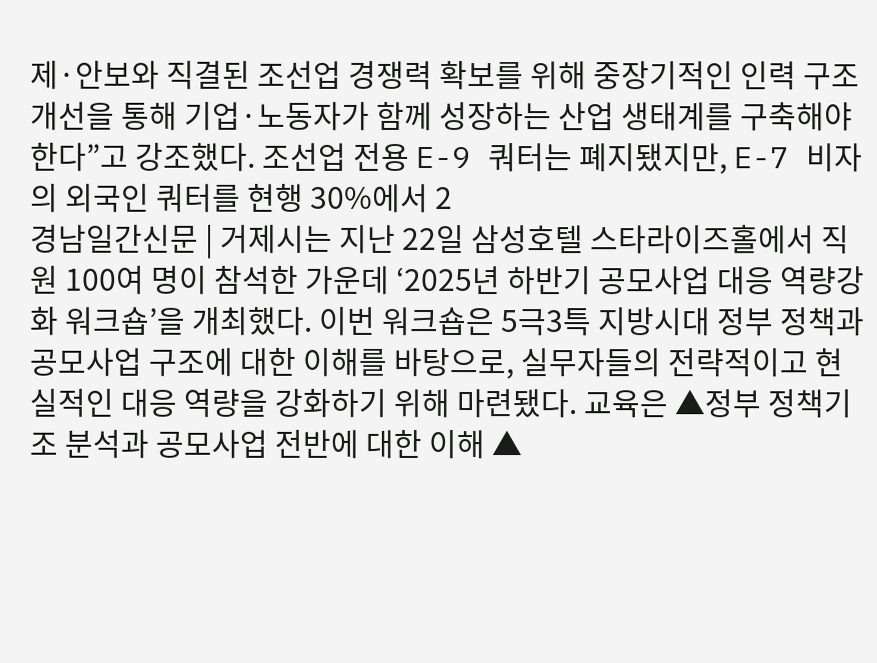제·안보와 직결된 조선업 경쟁력 확보를 위해 중장기적인 인력 구조 개선을 통해 기업·노동자가 함께 성장하는 산업 생태계를 구축해야 한다”고 강조했다. 조선업 전용 E-9 쿼터는 폐지됐지만, E-7 비자의 외국인 쿼터를 현행 30%에서 2
경남일간신문 | 거제시는 지난 22일 삼성호텔 스타라이즈홀에서 직원 100여 명이 참석한 가운데 ‘2025년 하반기 공모사업 대응 역량강화 워크숍’을 개최했다. 이번 워크숍은 5극3특 지방시대 정부 정책과 공모사업 구조에 대한 이해를 바탕으로, 실무자들의 전략적이고 현실적인 대응 역량을 강화하기 위해 마련됐다. 교육은 ▲정부 정책기조 분석과 공모사업 전반에 대한 이해 ▲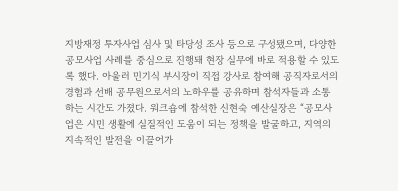지방재정 투자사업 심사 및 타당성 조사 등으로 구성됐으며, 다양한 공모사업 사례를 중심으로 진행돼 현장 실무에 바로 적용할 수 있도록 했다. 아울러 민기식 부시장이 직접 강사로 참여해 공직자로서의 경험과 선배 공무원으로서의 노하우를 공유하며 참석자들과 소통하는 시간도 가졌다. 워크숍에 참석한 신현숙 예산실장은 “공모사업은 시민 생활에 실질적인 도움이 되는 정책을 발굴하고, 지역의 지속적인 발전을 이끌어가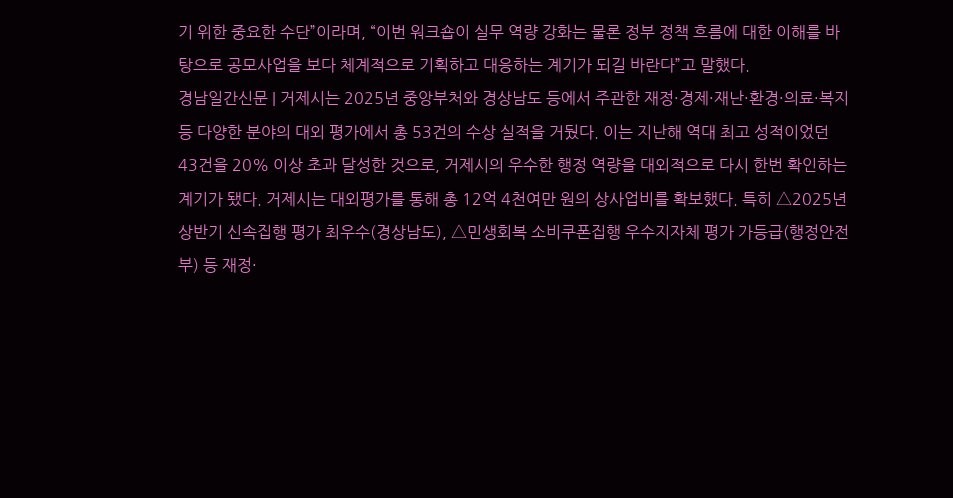기 위한 중요한 수단”이라며, “이번 워크숍이 실무 역량 강화는 물론 정부 정책 흐름에 대한 이해를 바탕으로 공모사업을 보다 체계적으로 기획하고 대응하는 계기가 되길 바란다”고 말했다.
경남일간신문 | 거제시는 2025년 중앙부처와 경상남도 등에서 주관한 재정·경제·재난·환경·의료·복지 등 다양한 분야의 대외 평가에서 총 53건의 수상 실적을 거뒀다. 이는 지난해 역대 최고 성적이었던 43건을 20% 이상 초과 달성한 것으로, 거제시의 우수한 행정 역량을 대외적으로 다시 한번 확인하는 계기가 됐다. 거제시는 대외평가를 통해 총 12억 4천여만 원의 상사업비를 확보했다. 특히 △2025년 상반기 신속집행 평가 최우수(경상남도), △민생회복 소비쿠폰집행 우수지자체 평가 가등급(행정안전부) 등 재정·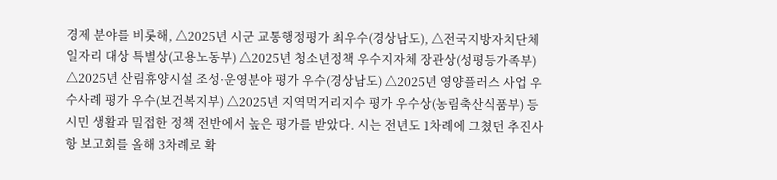경제 분야를 비롯해, △2025년 시군 교통행정평가 최우수(경상남도), △전국지방자치단체 일자리 대상 특별상(고용노동부) △2025년 청소년정책 우수지자체 장관상(성평등가족부) △2025년 산림휴양시설 조성·운영분야 평가 우수(경상남도) △2025년 영양플러스 사업 우수사례 평가 우수(보건복지부) △2025년 지역먹거리지수 평가 우수상(농림축산식품부) 등 시민 생활과 밀접한 정책 전반에서 높은 평가를 받았다. 시는 전년도 1차례에 그쳤던 추진사항 보고회를 올해 3차례로 확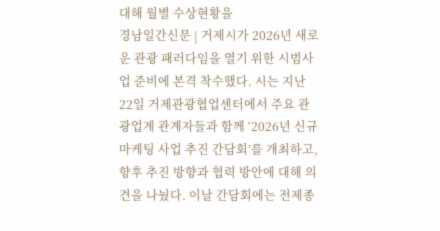대해 월별 수상현황을
경남일간신문 | 거제시가 2026년 새로운 관광 패러다임을 열기 위한 시범사업 준비에 본격 착수했다. 시는 지난 22일 거제관광협업센터에서 주요 관광업계 관계자들과 함께 ‘2026년 신규 마케팅 사업 추진 간담회’를 개최하고, 향후 추진 방향과 협력 방안에 대해 의견을 나눴다. 이날 간담회에는 전제종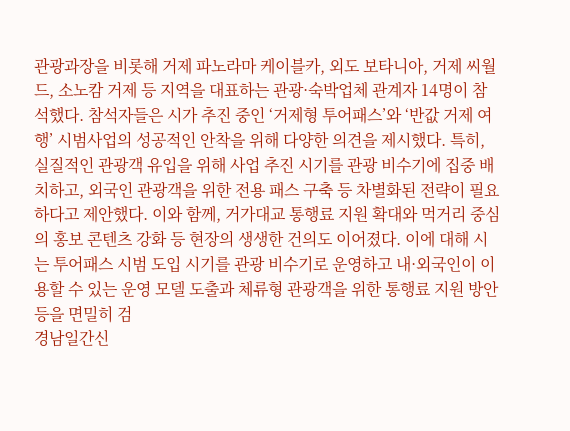관광과장을 비롯해 거제 파노라마 케이블카, 외도 보타니아, 거제 씨월드, 소노캄 거제 등 지역을 대표하는 관광·숙박업체 관계자 14명이 참석했다. 참석자들은 시가 추진 중인 ‘거제형 투어패스’와 ‘반값 거제 여행’ 시범사업의 성공적인 안착을 위해 다양한 의견을 제시했다. 특히, 실질적인 관광객 유입을 위해 사업 추진 시기를 관광 비수기에 집중 배치하고, 외국인 관광객을 위한 전용 패스 구축 등 차별화된 전략이 필요하다고 제안했다. 이와 함께, 거가대교 통행료 지원 확대와 먹거리 중심의 홍보 콘텐츠 강화 등 현장의 생생한 건의도 이어졌다. 이에 대해 시는 투어패스 시범 도입 시기를 관광 비수기로 운영하고 내·외국인이 이용할 수 있는 운영 모델 도출과 체류형 관광객을 위한 통행료 지원 방안 등을 면밀히 검
경남일간신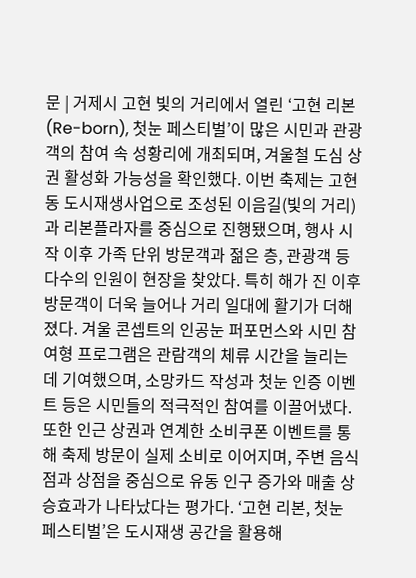문 | 거제시 고현 빛의 거리에서 열린 ‘고현 리본(Re-born), 첫눈 페스티벌’이 많은 시민과 관광객의 참여 속 성황리에 개최되며, 겨울철 도심 상권 활성화 가능성을 확인했다. 이번 축제는 고현동 도시재생사업으로 조성된 이음길(빛의 거리)과 리본플라자를 중심으로 진행됐으며, 행사 시작 이후 가족 단위 방문객과 젊은 층, 관광객 등 다수의 인원이 현장을 찾았다. 특히 해가 진 이후 방문객이 더욱 늘어나 거리 일대에 활기가 더해졌다. 겨울 콘셉트의 인공눈 퍼포먼스와 시민 참여형 프로그램은 관람객의 체류 시간을 늘리는 데 기여했으며, 소망카드 작성과 첫눈 인증 이벤트 등은 시민들의 적극적인 참여를 이끌어냈다. 또한 인근 상권과 연계한 소비쿠폰 이벤트를 통해 축제 방문이 실제 소비로 이어지며, 주변 음식점과 상점을 중심으로 유동 인구 증가와 매출 상승효과가 나타났다는 평가다. ‘고현 리본, 첫눈 페스티벌’은 도시재생 공간을 활용해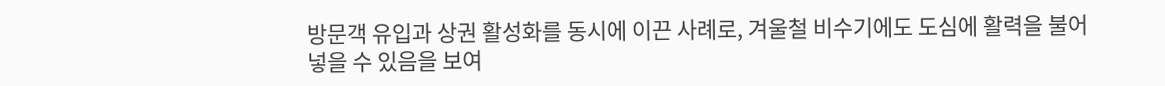방문객 유입과 상권 활성화를 동시에 이끈 사례로, 겨울철 비수기에도 도심에 활력을 불어넣을 수 있음을 보여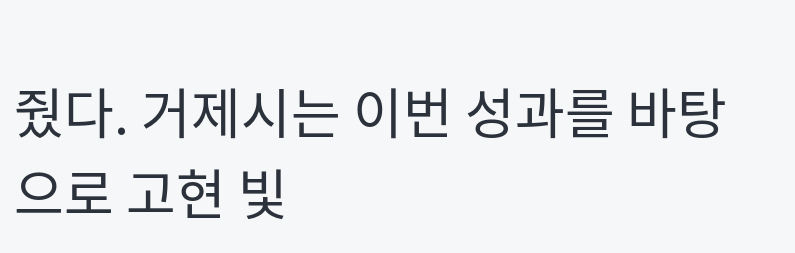줬다. 거제시는 이번 성과를 바탕으로 고현 빛